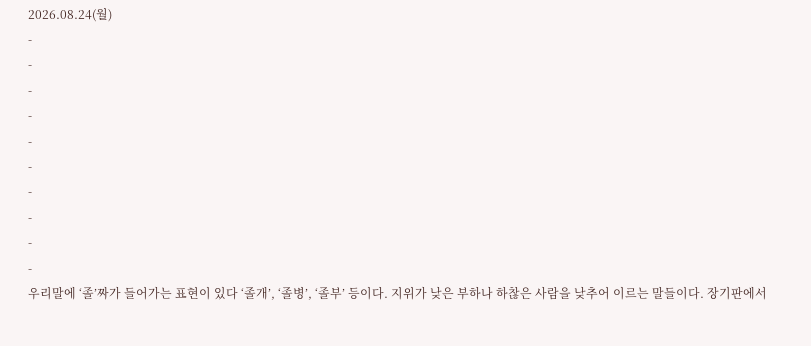2026.08.24(월)
-
-
-
-
-
-
-
-
-
-
우리말에 ‘졸’짜가 들어가는 표현이 있다 ‘졸개’, ‘졸병’, ‘졸부’ 등이다. 지위가 낮은 부하나 하찮은 사람을 낮추어 이르는 말들이다. 장기판에서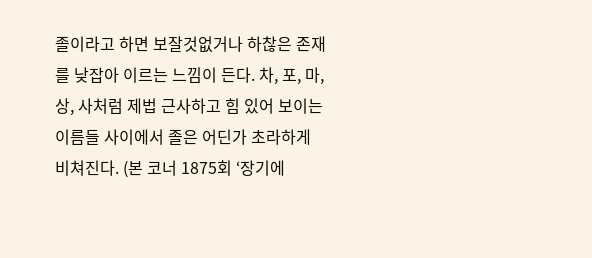졸이라고 하면 보잘것없거나 하찮은 존재를 낮잡아 이르는 느낌이 든다. 차, 포, 마, 상, 사처럼 제법 근사하고 힘 있어 보이는 이름들 사이에서 졸은 어딘가 초라하게 비쳐진다. (본 코너 1875회 ‘장기에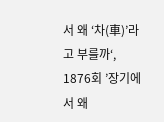서 왜 ‘차(車)’라고 부를까‘, 1876회 ’장기에서 왜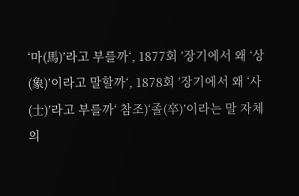‘마(馬)’라고 부를까‘, 1877회 ’장기에서 왜 ‘상(象)’이라고 말할까‘, 1878회 ’장기에서 왜 ‘사(士)’라고 부를까‘ 참조)‘졸(卒)’이라는 말 자체의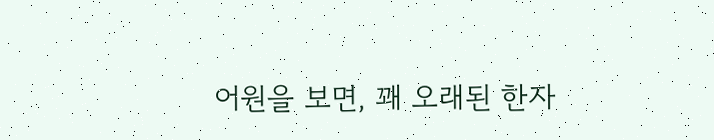어원을 보면, 꽤 오래된 한자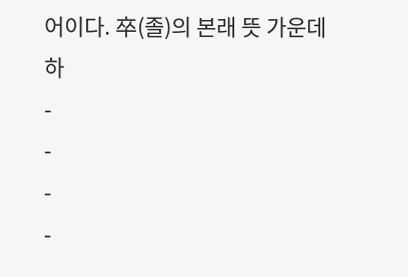어이다. 卒(졸)의 본래 뜻 가운데 하
-
-
-
-